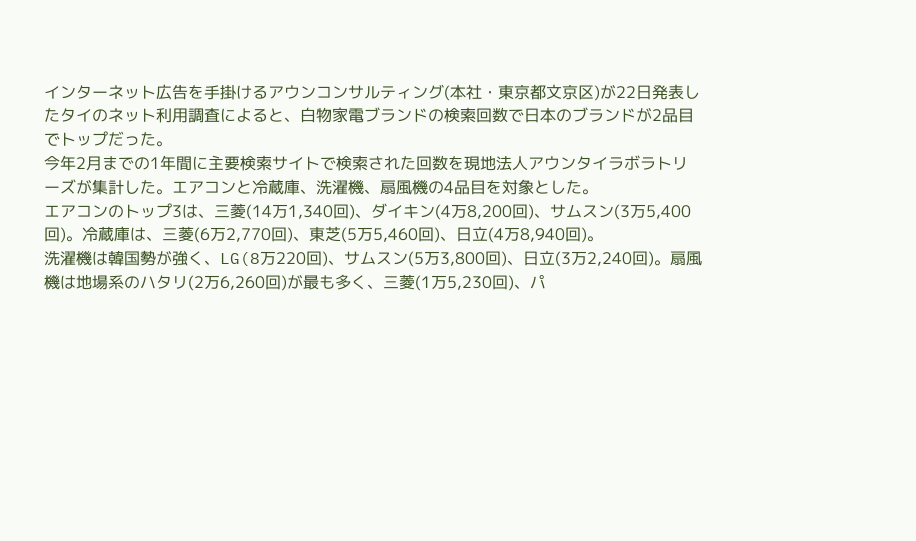インターネット広告を手掛けるアウンコンサルティング(本社・東京都文京区)が22日発表したタイのネット利用調査によると、白物家電ブランドの検索回数で日本のブランドが2品目でトップだった。
今年2月までの1年間に主要検索サイトで検索された回数を現地法人アウンタイラボラトリーズが集計した。エアコンと冷蔵庫、洗濯機、扇風機の4品目を対象とした。
エアコンのトップ3は、三菱(14万1,340回)、ダイキン(4万8,200回)、サムスン(3万5,400回)。冷蔵庫は、三菱(6万2,770回)、東芝(5万5,460回)、日立(4万8,940回)。
洗濯機は韓国勢が強く、LG(8万220回)、サムスン(5万3,800回)、日立(3万2,240回)。扇風機は地場系のハタリ(2万6,260回)が最も多く、三菱(1万5,230回)、パ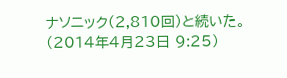ナソニック(2,810回)と続いた。
(2014年4月23日 9:25)